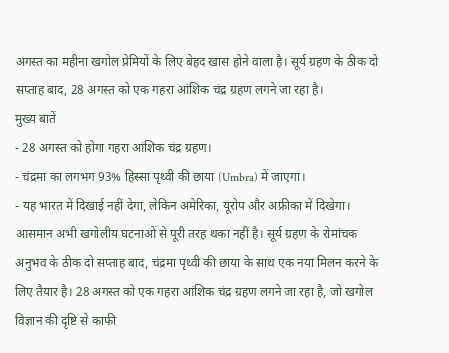अगस्त का महीना खगोल प्रेमियों के लिए बेहद खास होने वाला है। सूर्य ग्रहण के ठीक दो सप्ताह बाद, 28 अगस्त को एक गहरा आंशिक चंद्र ग्रहण लगने जा रहा है।
मुख्य बातें
- 28 अगस्त को होगा गहरा आंशिक चंद्र ग्रहण।
- चंद्रमा का लगभग 93% हिस्सा पृथ्वी की छाया (Umbra) में जाएगा।
- यह भारत में दिखाई नहीं देगा, लेकिन अमेरिका, यूरोप और अफ्रीका में दिखेगा।
आसमान अभी खगोलीय घटनाओं से पूरी तरह थका नहीं है। सूर्य ग्रहण के रोमांचक अनुभव के ठीक दो सप्ताह बाद, चंद्रमा पृथ्वी की छाया के साथ एक नया मिलन करने के लिए तैयार है। 28 अगस्त को एक गहरा आंशिक चंद्र ग्रहण लगने जा रहा है, जो खगोल विज्ञान की दृष्टि से काफी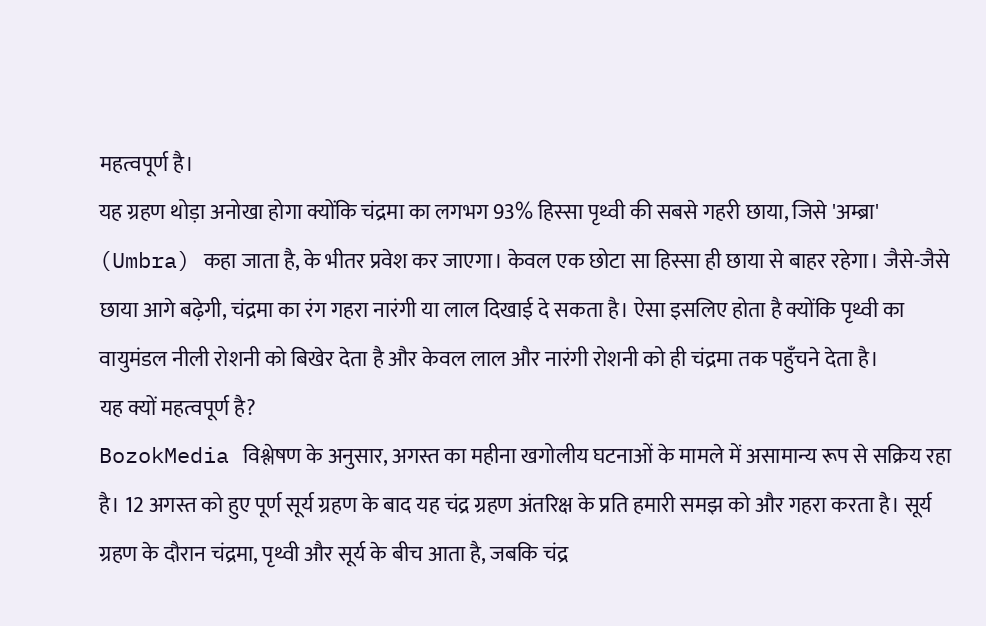महत्वपूर्ण है।
यह ग्रहण थोड़ा अनोखा होगा क्योंकि चंद्रमा का लगभग 93% हिस्सा पृथ्वी की सबसे गहरी छाया, जिसे 'अम्ब्रा' (Umbra) कहा जाता है, के भीतर प्रवेश कर जाएगा। केवल एक छोटा सा हिस्सा ही छाया से बाहर रहेगा। जैसे-जैसे छाया आगे बढ़ेगी, चंद्रमा का रंग गहरा नारंगी या लाल दिखाई दे सकता है। ऐसा इसलिए होता है क्योंकि पृथ्वी का वायुमंडल नीली रोशनी को बिखेर देता है और केवल लाल और नारंगी रोशनी को ही चंद्रमा तक पहुँचने देता है।
यह क्यों महत्वपूर्ण है?
BozokMedia विश्लेषण के अनुसार, अगस्त का महीना खगोलीय घटनाओं के मामले में असामान्य रूप से सक्रिय रहा है। 12 अगस्त को हुए पूर्ण सूर्य ग्रहण के बाद यह चंद्र ग्रहण अंतरिक्ष के प्रति हमारी समझ को और गहरा करता है। सूर्य ग्रहण के दौरान चंद्रमा, पृथ्वी और सूर्य के बीच आता है, जबकि चंद्र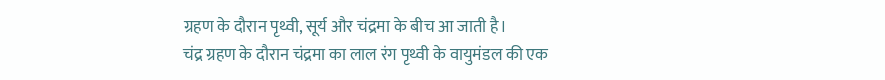ग्रहण के दौरान पृथ्वी, सूर्य और चंद्रमा के बीच आ जाती है।
चंद्र ग्रहण के दौरान चंद्रमा का लाल रंग पृथ्वी के वायुमंडल की एक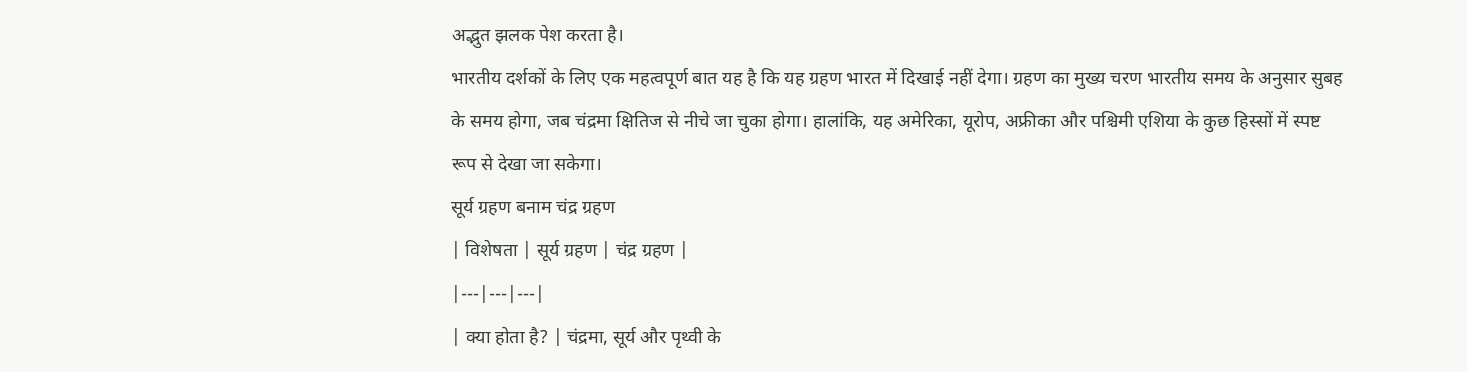अद्भुत झलक पेश करता है।
भारतीय दर्शकों के लिए एक महत्वपूर्ण बात यह है कि यह ग्रहण भारत में दिखाई नहीं देगा। ग्रहण का मुख्य चरण भारतीय समय के अनुसार सुबह के समय होगा, जब चंद्रमा क्षितिज से नीचे जा चुका होगा। हालांकि, यह अमेरिका, यूरोप, अफ्रीका और पश्चिमी एशिया के कुछ हिस्सों में स्पष्ट रूप से देखा जा सकेगा।
सूर्य ग्रहण बनाम चंद्र ग्रहण
| विशेषता | सूर्य ग्रहण | चंद्र ग्रहण |
|---|---|---|
| क्या होता है? | चंद्रमा, सूर्य और पृथ्वी के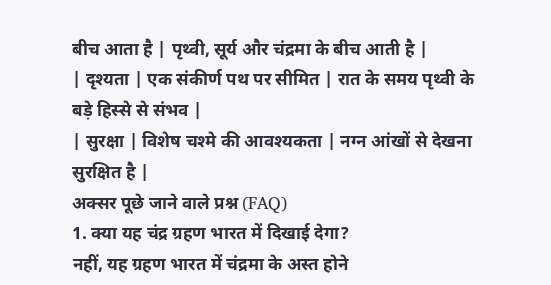बीच आता है | पृथ्वी, सूर्य और चंद्रमा के बीच आती है |
| दृश्यता | एक संकीर्ण पथ पर सीमित | रात के समय पृथ्वी के बड़े हिस्से से संभव |
| सुरक्षा | विशेष चश्मे की आवश्यकता | नग्न आंखों से देखना सुरक्षित है |
अक्सर पूछे जाने वाले प्रश्न (FAQ)
1. क्या यह चंद्र ग्रहण भारत में दिखाई देगा?
नहीं, यह ग्रहण भारत में चंद्रमा के अस्त होने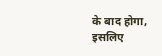के बाद होगा, इसलिए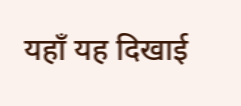यहाँ यह दिखाई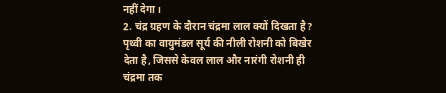नहीं देगा।
2. चंद्र ग्रहण के दौरान चंद्रमा लाल क्यों दिखता है?
पृथ्वी का वायुमंडल सूर्य की नीली रोशनी को बिखेर देता है, जिससे केवल लाल और नारंगी रोशनी ही चंद्रमा तक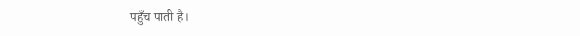पहुँच पाती है।